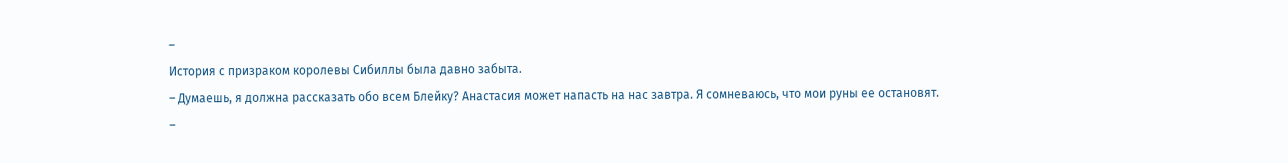–
История с призраком королевы Сибиллы была давно забыта.
– Думаешь, я должна рассказать обо всем Блейку? Анастасия может напасть на нас завтра. Я сомневаюсь, что мои руны ее остановят.
–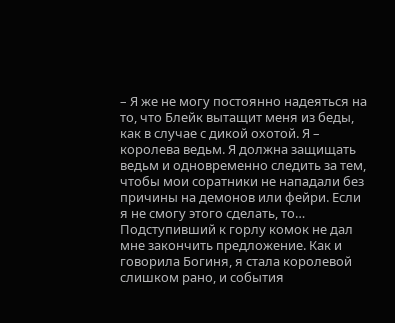– Я же не могу постоянно надеяться на то, что Блейк вытащит меня из беды, как в случае с дикой охотой. Я – королева ведьм. Я должна защищать ведьм и одновременно следить за тем, чтобы мои соратники не нападали без причины на демонов или фейри. Если я не смогу этого сделать, то…
Подступивший к горлу комок не дал мне закончить предложение. Как и говорила Богиня, я стала королевой слишком рано, и события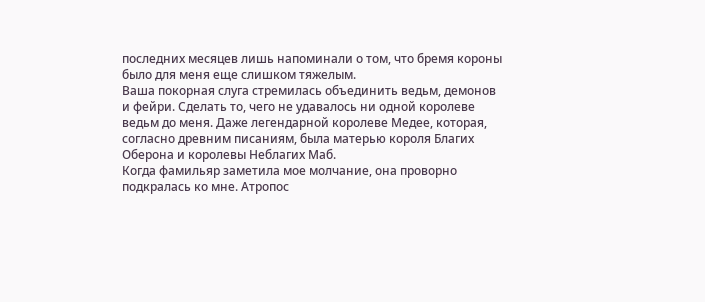последних месяцев лишь напоминали о том, что бремя короны было для меня еще слишком тяжелым.
Ваша покорная слуга стремилась объединить ведьм, демонов и фейри. Сделать то, чего не удавалось ни одной королеве ведьм до меня. Даже легендарной королеве Медее, которая, согласно древним писаниям, была матерью короля Благих Оберона и королевы Неблагих Маб.
Когда фамильяр заметила мое молчание, она проворно подкралась ко мне. Атропос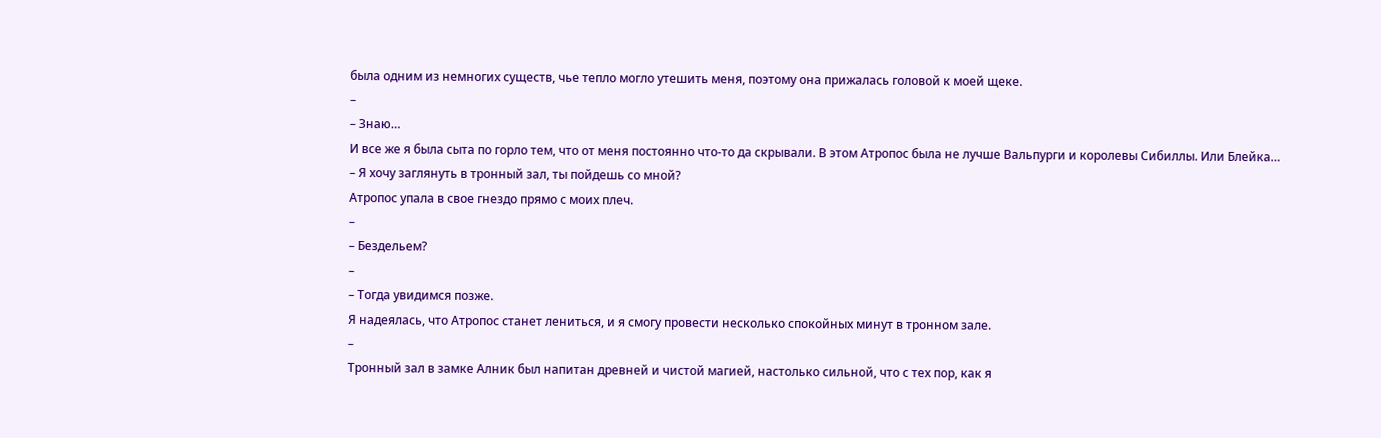была одним из немногих существ, чье тепло могло утешить меня, поэтому она прижалась головой к моей щеке.
–
– Знаю…
И все же я была сыта по горло тем, что от меня постоянно что-то да скрывали. В этом Атропос была не лучше Вальпурги и королевы Сибиллы. Или Блейка…
– Я хочу заглянуть в тронный зал, ты пойдешь со мной?
Атропос упала в свое гнездо прямо с моих плеч.
–
– Бездельем?
–
– Тогда увидимся позже.
Я надеялась, что Атропос станет лениться, и я смогу провести несколько спокойных минут в тронном зале.
–
Тронный зал в замке Алник был напитан древней и чистой магией, настолько сильной, что с тех пор, как я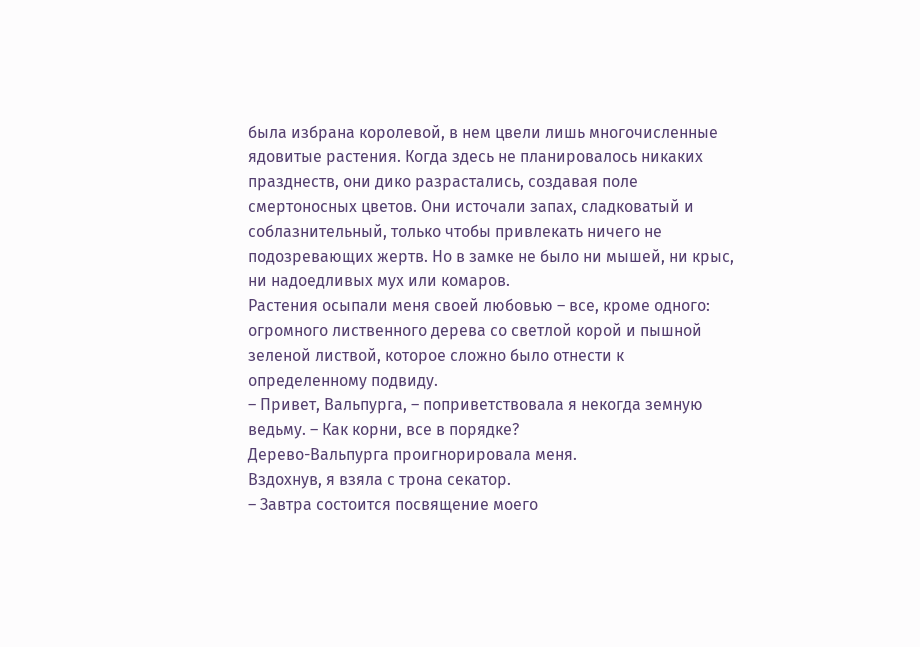была избрана королевой, в нем цвели лишь многочисленные ядовитые растения. Когда здесь не планировалось никаких празднеств, они дико разрастались, создавая поле смертоносных цветов. Они источали запах, сладковатый и соблазнительный, только чтобы привлекать ничего не подозревающих жертв. Но в замке не было ни мышей, ни крыс, ни надоедливых мух или комаров.
Растения осыпали меня своей любовью – все, кроме одного: огромного лиственного дерева со светлой корой и пышной зеленой листвой, которое сложно было отнести к определенному подвиду.
– Привет, Вальпурга, – поприветствовала я некогда земную ведьму. – Как корни, все в порядке?
Дерево-Вальпурга проигнорировала меня.
Вздохнув, я взяла с трона секатор.
– Завтра состоится посвящение моего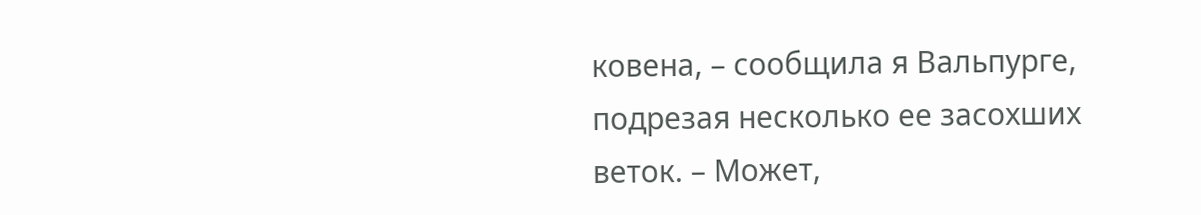ковена, – сообщила я Вальпурге, подрезая несколько ее засохших веток. – Может,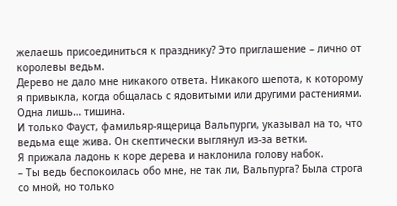желаешь присоединиться к празднику? Это приглашение – лично от королевы ведьм.
Дерево не дало мне никакого ответа. Никакого шепота, к которому я привыкла, когда общалась с ядовитыми или другими растениями. Одна лишь… тишина.
И только Фауст, фамильяр-ящерица Вальпурги, указывал на то, что ведьма еще жива. Он скептически выглянул из-за ветки.
Я прижала ладонь к коре дерева и наклонила голову набок.
– Ты ведь беспокоилась обо мне, не так ли, Вальпурга? Была строга со мной, но только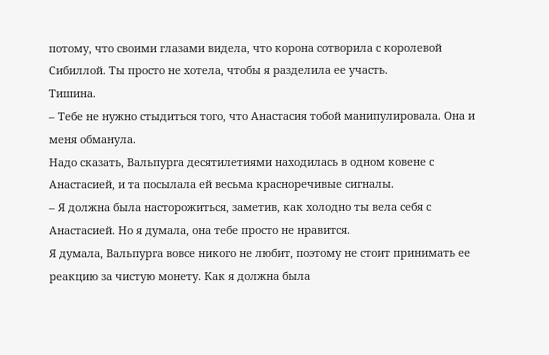потому, что своими глазами видела, что корона сотворила с королевой Сибиллой. Ты просто не хотела, чтобы я разделила ее участь.
Тишина.
– Тебе не нужно стыдиться того, что Анастасия тобой манипулировала. Она и меня обманула.
Надо сказать, Вальпурга десятилетиями находилась в одном ковене с Анастасией, и та посылала ей весьма красноречивые сигналы.
– Я должна была насторожиться, заметив, как холодно ты вела себя с Анастасией. Но я думала, она тебе просто не нравится.
Я думала, Вальпурга вовсе никого не любит, поэтому не стоит принимать ее реакцию за чистую монету. Как я должна была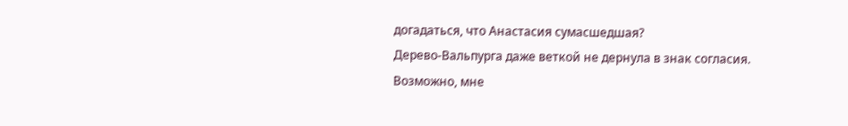догадаться, что Анастасия сумасшедшая?
Дерево-Вальпурга даже веткой не дернула в знак согласия.
Возможно, мне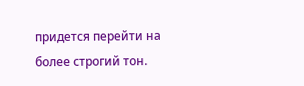придется перейти на более строгий тон.